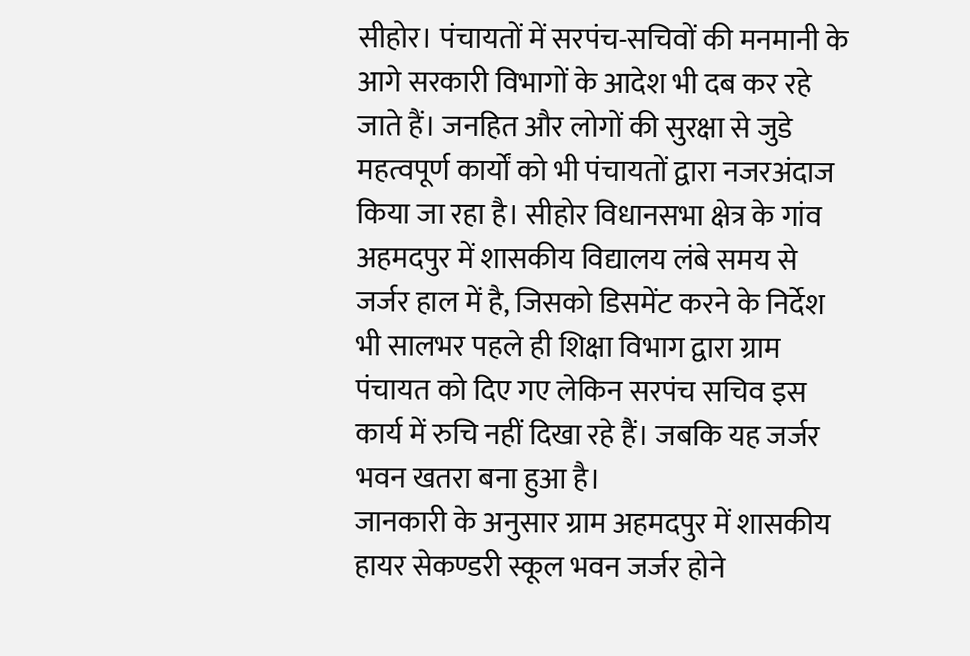सीहोर। पंचायतों में सरपंच-सचिवों की मनमानी के आगे सरकारी विभागों के आदेश भी दब कर रहे जाते हैं। जनहित और लोगों की सुरक्षा से जुडे महत्वपूर्ण कार्यों को भी पंचायतों द्वारा नजरअंदाज किया जा रहा है। सीहोर विधानसभा क्षेत्र के गांव अहमदपुर में शासकीय विद्यालय लंबे समय से जर्जर हाल में है, जिसको डिसमेंट करने के निर्देश भी सालभर पहले ही शिक्षा विभाग द्वारा ग्राम पंचायत को दिए गए लेकिन सरपंच सचिव इस कार्य में रुचि नहीं दिखा रहे हैं। जबकि यह जर्जर भवन खतरा बना हुआ है।
जानकारी के अनुसार ग्राम अहमदपुर में शासकीय हायर सेकण्डरी स्कूल भवन जर्जर होने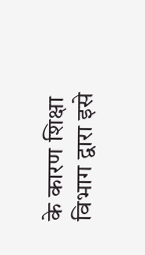के कारण शिक्षा विभाग द्वारा इसे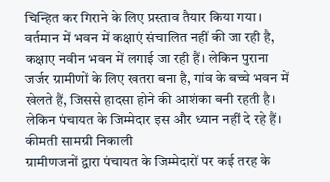चिन्हित कर गिराने के लिए प्रस्ताव तैयार किया गया। वर्तमान में भवन में कक्षाएं संचालित नहीं की जा रही है, कक्षाए नवीन भवन में लगाई जा रही हैं। लेकिन पुराना जर्जर ग्रामीणों के लिए खतरा बना है, गांव के बच्चे भवन में खेलते हैं, जिससे हादसा होने की आशंका बनी रहती है। लेकिन पंचायत के जिम्मेदार इस और ध्यान नहीं दे रहे हैं।
कीमती सामग्री निकाली
ग्रामीणजनों द्वारा पंचायत के जिम्मेदारों पर कई तरह के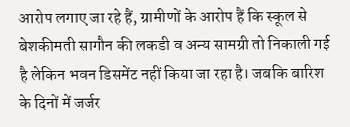आरोप लगाए जा रहे हैं, ग्रामीणों के आरोप हैं कि स्कूल से बेशकीमती सागौन की लकडी व अन्य सामग्री तो निकाली गई है लेकिन भवन डिसमेंट नहीं किया जा रहा है। जबकि बारिश के दिनों में जर्जर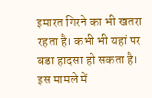इमारत गिरने का भी खतरा रहता है। कभी भी यहां पर बडा हादसा हो सकता है।
इस मामले में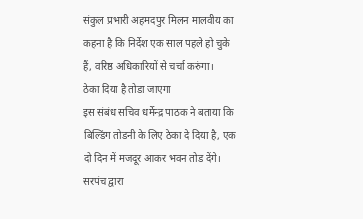संकुल प्रभारी अहमदपुर मिलन मालवीय का कहना है कि निर्देश एक साल पहले हो चुके हैं, वरिष्ठ अधिकारियों से चर्चा करुंगा।
ठेका दिया है तोडा जाएगा
इस संबंध सचिव धर्मेन्द्र पाठक ने बताया कि बिल्डिंग तोडनी के लिए ठेका दे दिया है, एक दो दिन में मजदूर आकर भवन तोड देंगे। सरपंच द्वारा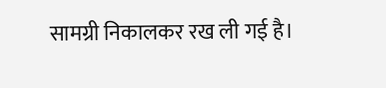सामग्री निकालकर रख ली गई है।